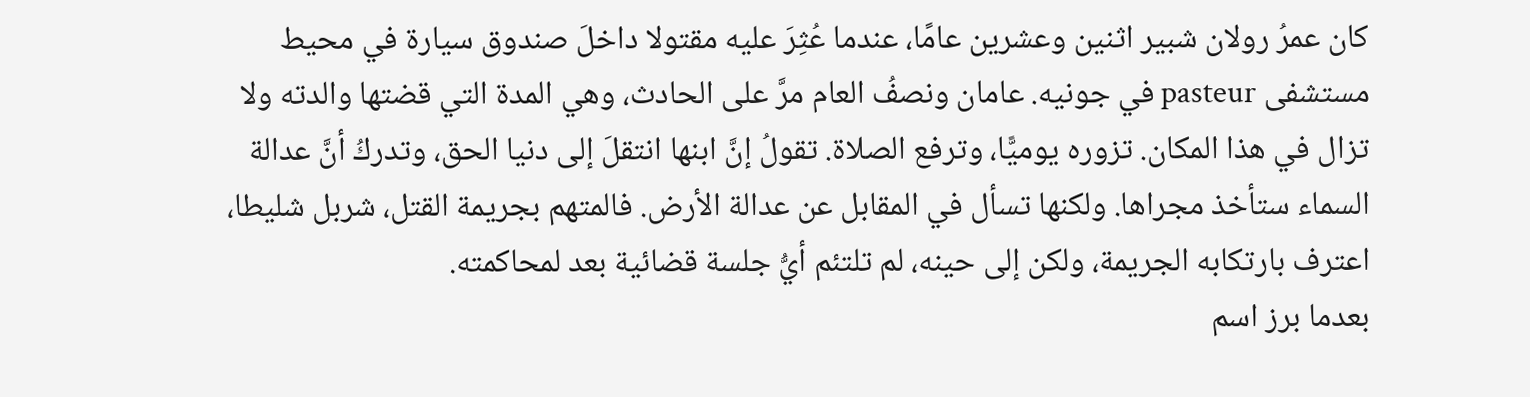كان عمرُ رولان شبير اثنين وعشرين عامًا، عندما عُثِرَ عليه مقتولا داخلَ صندوق سيارة في محيط مستشفى pasteur في جونيه. عامان ونصفُ العام مرَّ على الحادث، وهي المدة التي قضتها والدته ولا تزال في هذا المكان. تزوره يوميًّا، وترفع الصلاة. تقولُ إنَّ ابنها انتقلَ إلى دنيا الحق، وتدركُ أنَّ عدالة السماء ستأخذ مجراها. ولكنها تسأل في المقابل عن عدالة الأرض. فالمتهم بجريمة القتل، شربل شليطا، اعترف بارتكابه الجريمة، ولكن إلى حينه، لم تلتئم أيُّ جلسة قضائية بعد لمحاكمته.
بعدما برز اسم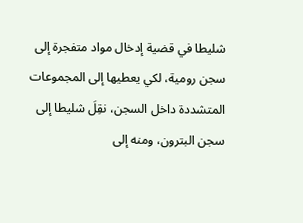شليطا في قضية إدخال مواد متفجرة إلى سجن رومية، لكي يعطيها إلى المجموعات المتشددة داخل السجن، نقِلَ شليطا إلى سجن البترون، ومنه إلى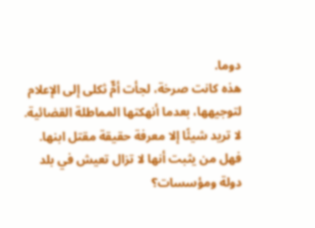دوما.
هذه كانت صرخة، لجأت أمٌّ ثكلى إلى الإعلام لتوجيهها، بعدما أنهكتها المماطلة القضائية. لا تريد شيئًا إلا معرفة حقيقة مقتل ابنها. فهل من يثبت أنها لا تزال تعيش في بلد دولة ومؤسسات؟